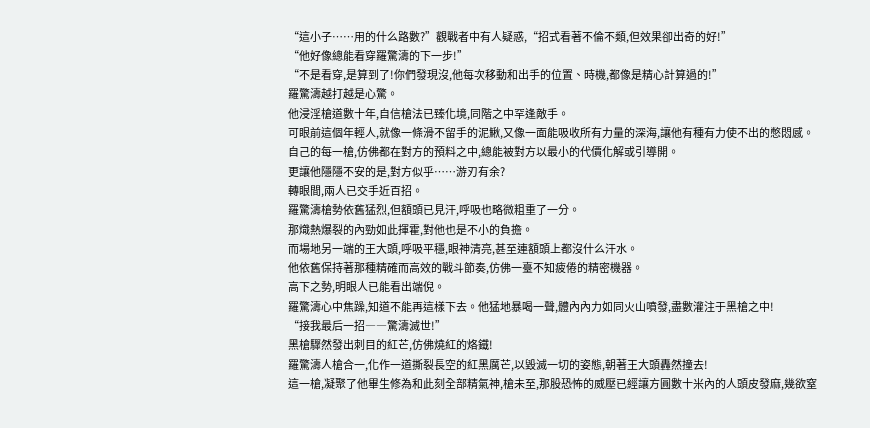“這小子……用的什么路數?”觀戰者中有人疑惑,“招式看著不倫不類,但效果卻出奇的好!”
“他好像總能看穿羅驚濤的下一步!”
“不是看穿,是算到了!你們發現沒,他每次移動和出手的位置、時機,都像是精心計算過的!”
羅驚濤越打越是心驚。
他浸淫槍道數十年,自信槍法已臻化境,同階之中罕逢敵手。
可眼前這個年輕人,就像一條滑不留手的泥鰍,又像一面能吸收所有力量的深海,讓他有種有力使不出的憋悶感。
自己的每一槍,仿佛都在對方的預料之中,總能被對方以最小的代價化解或引導開。
更讓他隱隱不安的是,對方似乎……游刃有余?
轉眼間,兩人已交手近百招。
羅驚濤槍勢依舊猛烈,但額頭已見汗,呼吸也略微粗重了一分。
那熾熱爆裂的內勁如此揮霍,對他也是不小的負擔。
而場地另一端的王大頭,呼吸平穩,眼神清亮,甚至連額頭上都沒什么汗水。
他依舊保持著那種精確而高效的戰斗節奏,仿佛一臺不知疲倦的精密機器。
高下之勢,明眼人已能看出端倪。
羅驚濤心中焦躁,知道不能再這樣下去。他猛地暴喝一聲,體內內力如同火山噴發,盡數灌注于黑槍之中!
“接我最后一招――驚濤滅世!”
黑槍驟然發出刺目的紅芒,仿佛燒紅的烙鐵!
羅驚濤人槍合一,化作一道撕裂長空的紅黑厲芒,以毀滅一切的姿態,朝著王大頭轟然撞去!
這一槍,凝聚了他畢生修為和此刻全部精氣神,槍未至,那股恐怖的威壓已經讓方圓數十米內的人頭皮發麻,幾欲窒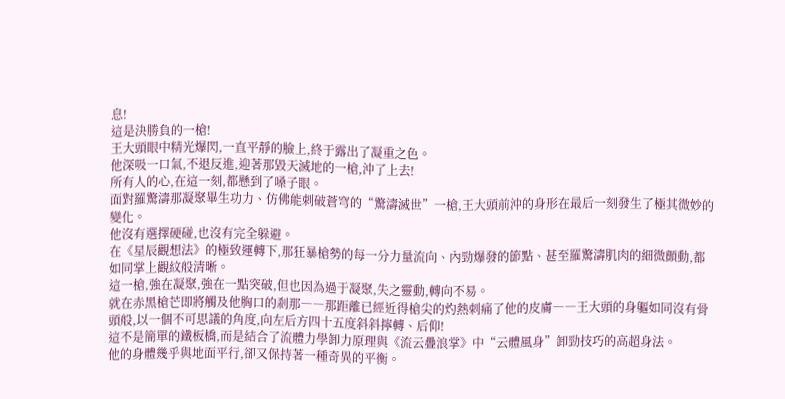息!
這是決勝負的一槍!
王大頭眼中精光爆閃,一直平靜的臉上,終于露出了凝重之色。
他深吸一口氣,不退反進,迎著那毀天滅地的一槍,沖了上去!
所有人的心,在這一刻,都懸到了嗓子眼。
面對羅驚濤那凝聚畢生功力、仿佛能刺破蒼穹的“驚濤滅世”一槍,王大頭前沖的身形在最后一刻發生了極其微妙的變化。
他沒有選擇硬碰,也沒有完全躲避。
在《星辰觀想法》的極致運轉下,那狂暴槍勢的每一分力量流向、內勁爆發的節點、甚至羅驚濤肌肉的細微顫動,都如同掌上觀紋般清晰。
這一槍,強在凝聚,強在一點突破,但也因為過于凝聚,失之靈動,轉向不易。
就在赤黑槍芒即將觸及他胸口的剎那――那距離已經近得槍尖的灼熱刺痛了他的皮膚――王大頭的身軀如同沒有骨頭般,以一個不可思議的角度,向左后方四十五度斜斜擰轉、后仰!
這不是簡單的鐵板橋,而是結合了流體力學卸力原理與《流云疊浪掌》中“云體風身”卸勁技巧的高超身法。
他的身體幾乎與地面平行,卻又保持著一種奇異的平衡。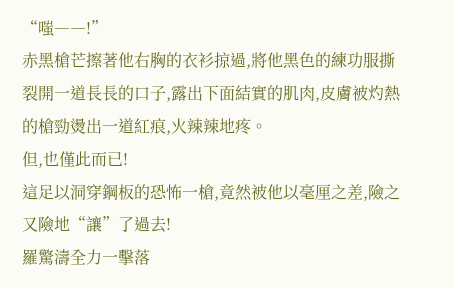“嗤――!”
赤黑槍芒擦著他右胸的衣衫掠過,將他黑色的練功服撕裂開一道長長的口子,露出下面結實的肌肉,皮膚被灼熱的槍勁燙出一道紅痕,火辣辣地疼。
但,也僅此而已!
這足以洞穿鋼板的恐怖一槍,竟然被他以毫厘之差,險之又險地“讓”了過去!
羅驚濤全力一擊落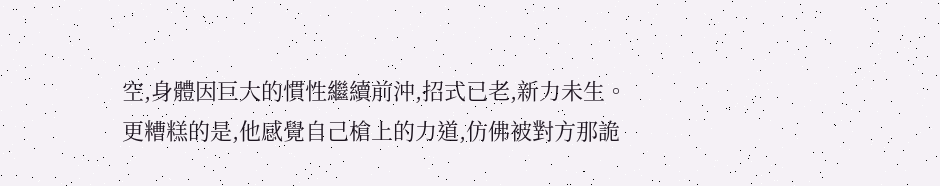空,身體因巨大的慣性繼續前沖,招式已老,新力未生。
更糟糕的是,他感覺自己槍上的力道,仿佛被對方那詭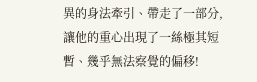異的身法牽引、帶走了一部分,讓他的重心出現了一絲極其短暫、幾乎無法察覺的偏移!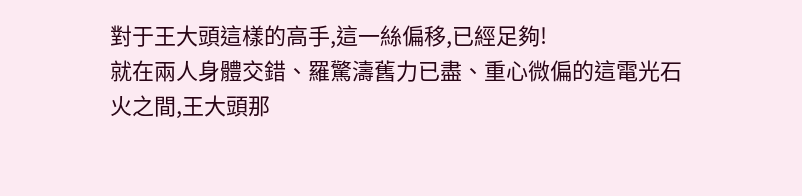對于王大頭這樣的高手,這一絲偏移,已經足夠!
就在兩人身體交錯、羅驚濤舊力已盡、重心微偏的這電光石火之間,王大頭那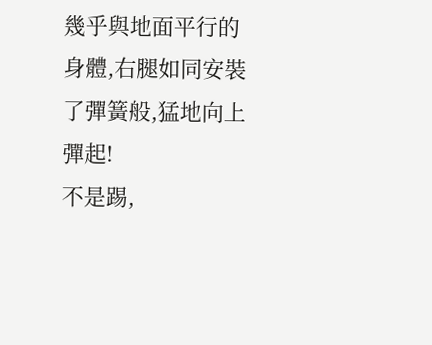幾乎與地面平行的身體,右腿如同安裝了彈簧般,猛地向上彈起!
不是踢,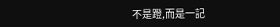不是蹬,而是一記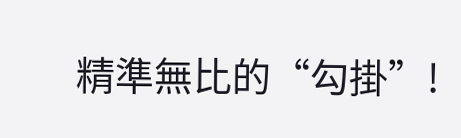精準無比的“勾掛”!